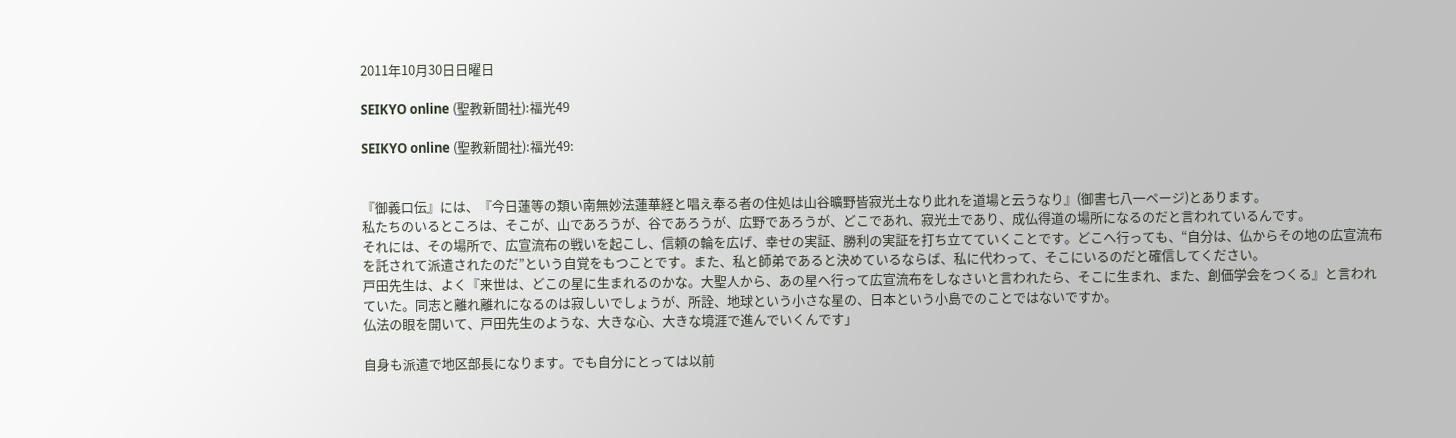2011年10月30日日曜日

SEIKYO online (聖教新聞社):福光49

SEIKYO online (聖教新聞社):福光49:


『御義口伝』には、『今日蓮等の類い南無妙法蓮華経と唱え奉る者の住処は山谷曠野皆寂光土なり此れを道場と云うなり』(御書七八一ページ)とあります。
私たちのいるところは、そこが、山であろうが、谷であろうが、広野であろうが、どこであれ、寂光土であり、成仏得道の場所になるのだと言われているんです。
それには、その場所で、広宣流布の戦いを起こし、信頼の輪を広げ、幸せの実証、勝利の実証を打ち立てていくことです。どこへ行っても、“自分は、仏からその地の広宣流布を託されて派遣されたのだ”という自覚をもつことです。また、私と師弟であると決めているならば、私に代わって、そこにいるのだと確信してください。
戸田先生は、よく『来世は、どこの星に生まれるのかな。大聖人から、あの星へ行って広宣流布をしなさいと言われたら、そこに生まれ、また、創価学会をつくる』と言われていた。同志と離れ離れになるのは寂しいでしょうが、所詮、地球という小さな星の、日本という小島でのことではないですか。
仏法の眼を開いて、戸田先生のような、大きな心、大きな境涯で進んでいくんです」

自身も派遣で地区部長になります。でも自分にとっては以前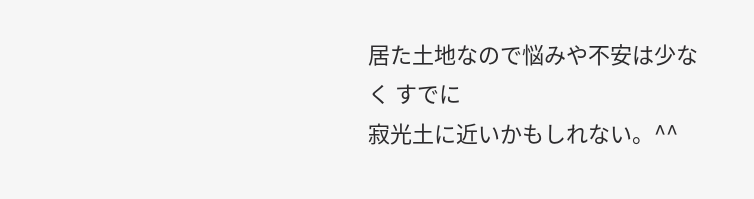居た土地なので悩みや不安は少なく すでに
寂光土に近いかもしれない。^^